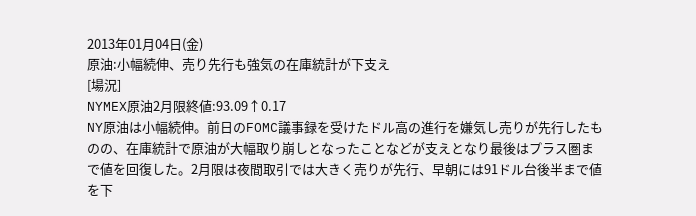2013年01月04日(金)
原油:小幅続伸、売り先行も強気の在庫統計が下支え
[場況]
NYMEX原油2月限終値:93.09↑0.17
NY原油は小幅続伸。前日のFOMC議事録を受けたドル高の進行を嫌気し売りが先行したものの、在庫統計で原油が大幅取り崩しとなったことなどが支えとなり最後はプラス圏まで値を回復した。2月限は夜間取引では大きく売りが先行、早朝には91ドル台後半まで値を下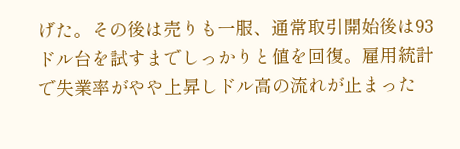げた。その後は売りも一服、通常取引開始後は93ドル台を試すまでしっかりと値を回復。雇用統計で失業率がやや上昇しドル高の流れが止まった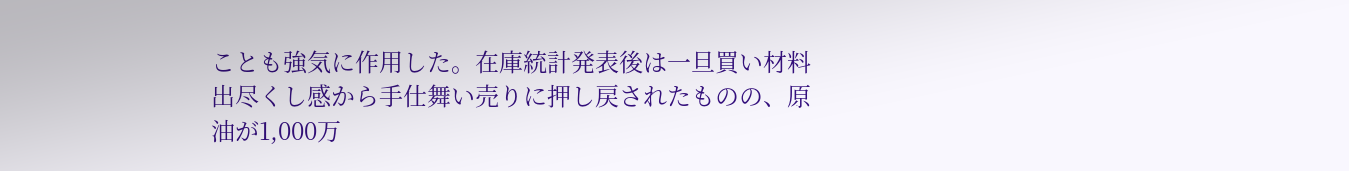ことも強気に作用した。在庫統計発表後は一旦買い材料出尽くし感から手仕舞い売りに押し戻されたものの、原油が1,000万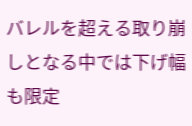バレルを超える取り崩しとなる中では下げ幅も限定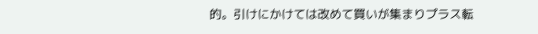的。引けにかけては改めて買いが集まりプラス転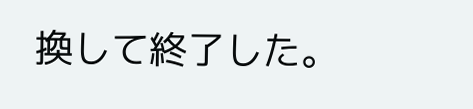換して終了した。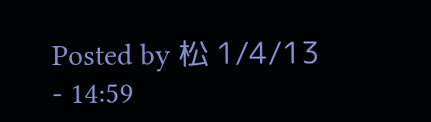Posted by 松 1/4/13 - 14:59